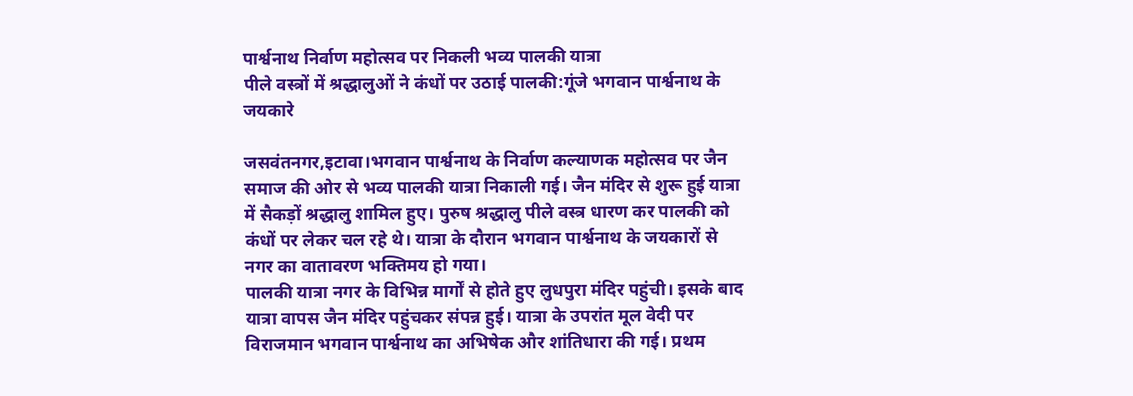पार्श्वनाथ निर्वाण महोत्सव पर निकली भव्य पालकी यात्रा
पीले वस्त्रों में श्रद्धालुओं ने कंधों पर उठाई पालकी:गूंजे भगवान पार्श्वनाथ के जयकारे

जसवंतनगर,इटावा।भगवान पार्श्वनाथ के निर्वाण कल्याणक महोत्सव पर जैन समाज की ओर से भव्य पालकी यात्रा निकाली गई। जैन मंदिर से शुरू हुई यात्रा में सैकड़ों श्रद्धालु शामिल हुए। पुरुष श्रद्धालु पीले वस्त्र धारण कर पालकी को कंधों पर लेकर चल रहे थे। यात्रा के दौरान भगवान पार्श्वनाथ के जयकारों से नगर का वातावरण भक्तिमय हो गया।
पालकी यात्रा नगर के विभिन्न मार्गों से होते हुए लुधपुरा मंदिर पहुंची। इसके बाद यात्रा वापस जैन मंदिर पहुंचकर संपन्न हुई। यात्रा के उपरांत मूल वेदी पर विराजमान भगवान पार्श्वनाथ का अभिषेक और शांतिधारा की गई। प्रथम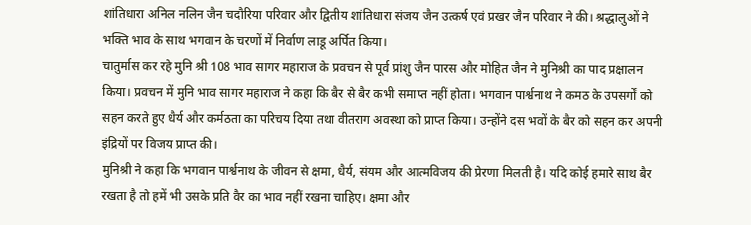शांतिधारा अनिल नलिन जैन चदौरिया परिवार और द्वितीय शांतिधारा संजय जैन उत्कर्ष एवं प्रखर जैन परिवार ने की। श्रद्धालुओं ने भक्ति भाव के साथ भगवान के चरणों में निर्वाण लाडू अर्पित किया।
चातुर्मास कर रहे मुनि श्री 108 भाव सागर महाराज के प्रवचन से पूर्व प्रांशु जैन पारस और मोहित जैन ने मुनिश्री का पाद प्रक्षालन किया। प्रवचन में मुनि भाव सागर महाराज ने कहा कि बैर से बैर कभी समाप्त नहीं होता। भगवान पार्श्वनाथ ने कमठ के उपसर्गों को सहन करते हुए धैर्य और कर्मठता का परिचय दिया तथा वीतराग अवस्था को प्राप्त किया। उन्होंने दस भवों के बैर को सहन कर अपनी इंद्रियों पर विजय प्राप्त की।
मुनिश्री ने कहा कि भगवान पार्श्वनाथ के जीवन से क्षमा, धैर्य, संयम और आत्मविजय की प्रेरणा मिलती है। यदि कोई हमारे साथ बैर रखता है तो हमें भी उसके प्रति वैर का भाव नहीं रखना चाहिए। क्षमा और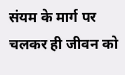संयम के मार्ग पर चलकर ही जीवन को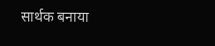सार्थक बनाया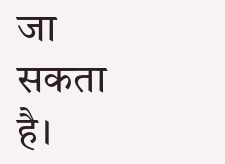जा सकता है।